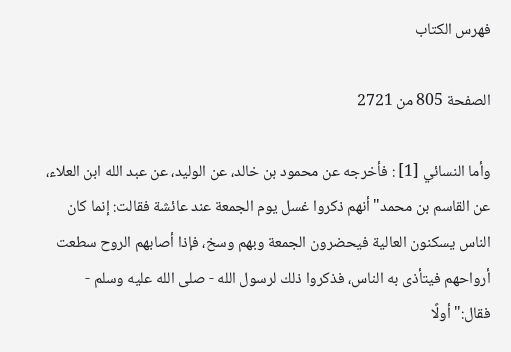فهرس الكتاب

الصفحة 805 من 2721

وأما النسائي [1] : فأخرجه عن محمود بن خالد، عن الوليد، عن عبد الله ابن العلاء، عن القاسم بن محمد"أنهم ذكروا غسل يوم الجمعة عند عائشة فقالت: إنما كان الناس يسكنون العالية فيحضرون الجمعة وبهم وسخ، فإذا أصابهم الروح سطعت أرواحهم فيتأذى به الناس، فذكروا ذلك لرسول الله - صلى الله عليه وسلم - فقال:"أولًا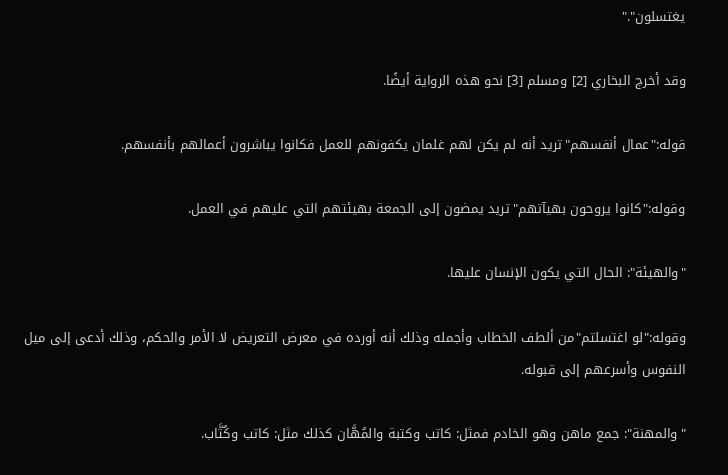يغتسلون"."

وقد أخرج البخاري [2] ومسلم [3] نحو هذه الرواية أيضًا.

قوله:"عمال أنفسهم"تريد أنه لم يكن لهم غلمان يكفونهم للعمل فكانوا يباشرون أعمالهم بأنفسهم.

وقوله:"كانوا يروحون بهيآتهم"تريد يمضون إلى الجمعة بهيئتهم التي عليهم في العمل.

"والهيئة": الحال التي يكون الإنسان عليها.

وقوله:"لو اغتسلتم"من ألطف الخطاب وأجمله وذلك أنه أورده في معرض التعريض لا الأمر والحكم، وذلك أدعى إلى ميل النفوس وأسرعهم إلى قبوله.

"والمهنة": جمع ماهن وهو الخادم فمثل: كاتب وكتبة والمُهَّان كذلك مثل: كاتب وكُتَّاب.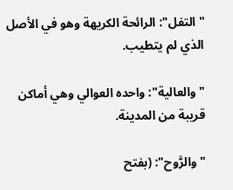"التفل": الرائحة الكريهة وهو في الأصل الذي لم يتطيب.

"والعالية": واحده العوالي وهي أماكن قريبة من المدينة.

"والرَّوح": (بفتح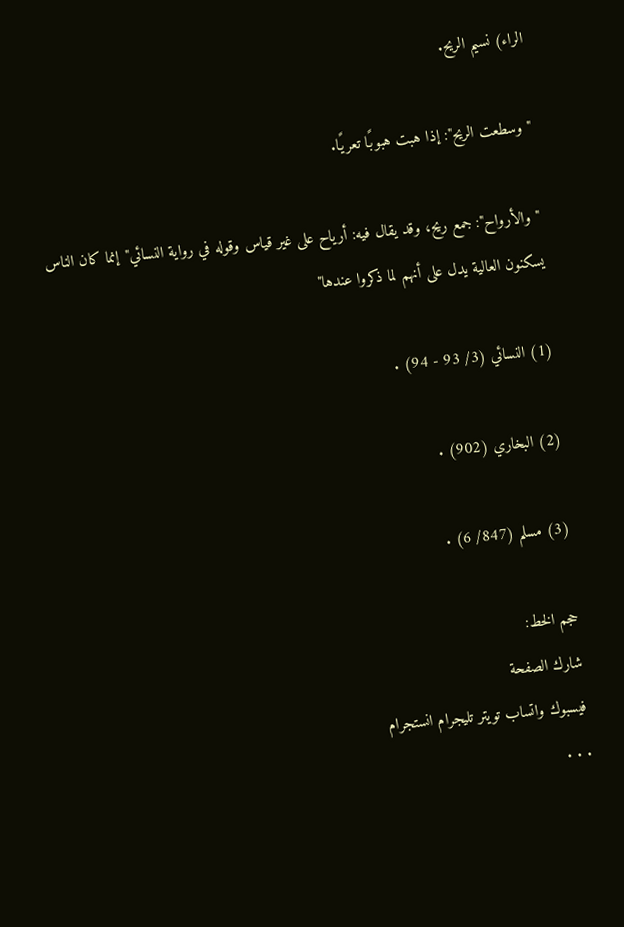الراء) نسيم الريح.

"وسطعت الريح": إذا هبت هبوبًا تعريًا.

"والأرواح": جمع ريح، وقد يقال فيه: أرياح على غير قياس وقوله في رواية النسائي"إنما كان الناس يسكنون العالية يدل على أنهم لما ذكروا عندها"

(1) النسائي (3/ 93 - 94) .

(2) البخاري (902) .

(3) مسلم (847/ 6) .

حجم الخط:
شارك الصفحة
فيسبوك واتساب تويتر تليجرام انستجرام
. . .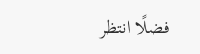فضلًا انتظر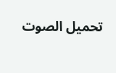تحميل الصوت